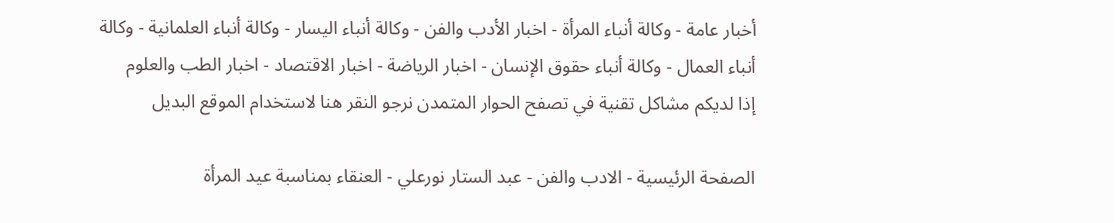أخبار عامة - وكالة أنباء المرأة - اخبار الأدب والفن - وكالة أنباء اليسار - وكالة أنباء العلمانية - وكالة أنباء العمال - وكالة أنباء حقوق الإنسان - اخبار الرياضة - اخبار الاقتصاد - اخبار الطب والعلوم
إذا لديكم مشاكل تقنية في تصفح الحوار المتمدن نرجو النقر هنا لاستخدام الموقع البديل

الصفحة الرئيسية - الادب والفن - عبد الستار نورعلي - العنقاء بمناسبة عيد المرأة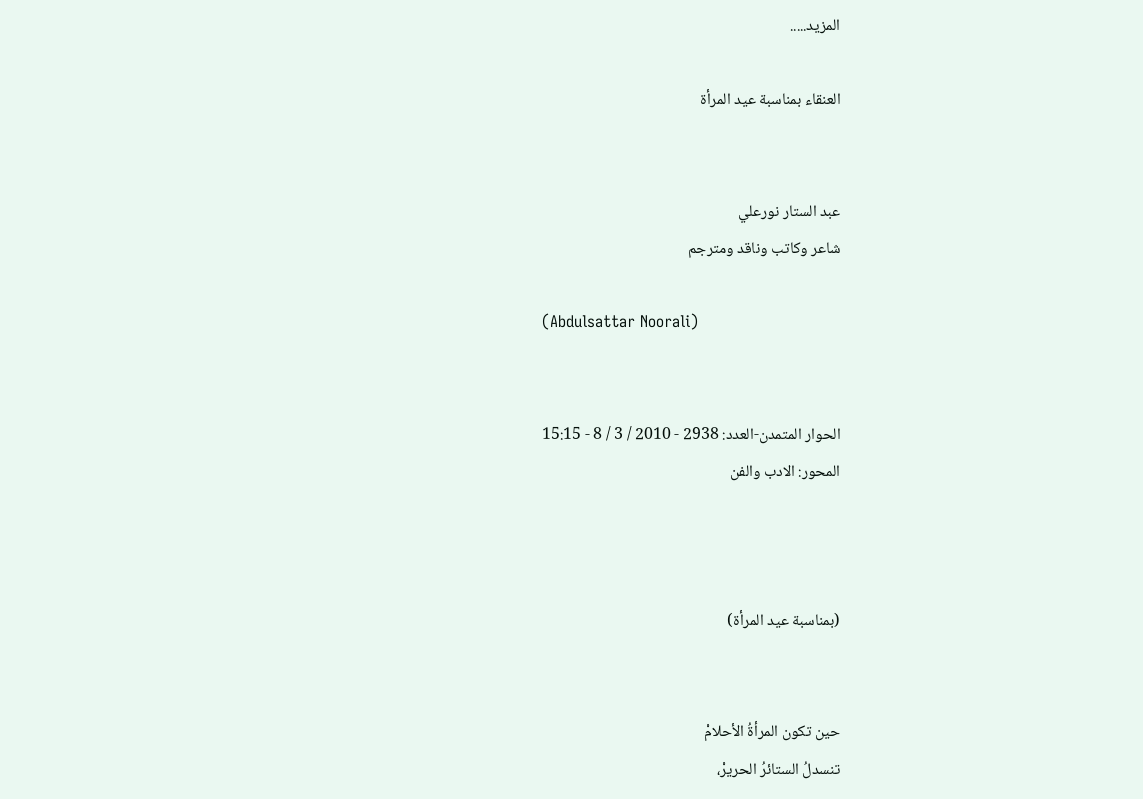المزيد.....

العنقاء بمناسبة عيد المرأة


عبد الستار نورعلي
شاعر وكاتب وناقد ومترجم

(Abdulsattar Noorali)


الحوار المتمدن-العدد: 2938 - 2010 / 3 / 8 - 15:15
المحور: الادب والفن



(بمناسبة عيد المرأة)


حين تكون المرأةُ الأحلامْ
تنسدلُ الستائرُ الحريرْ،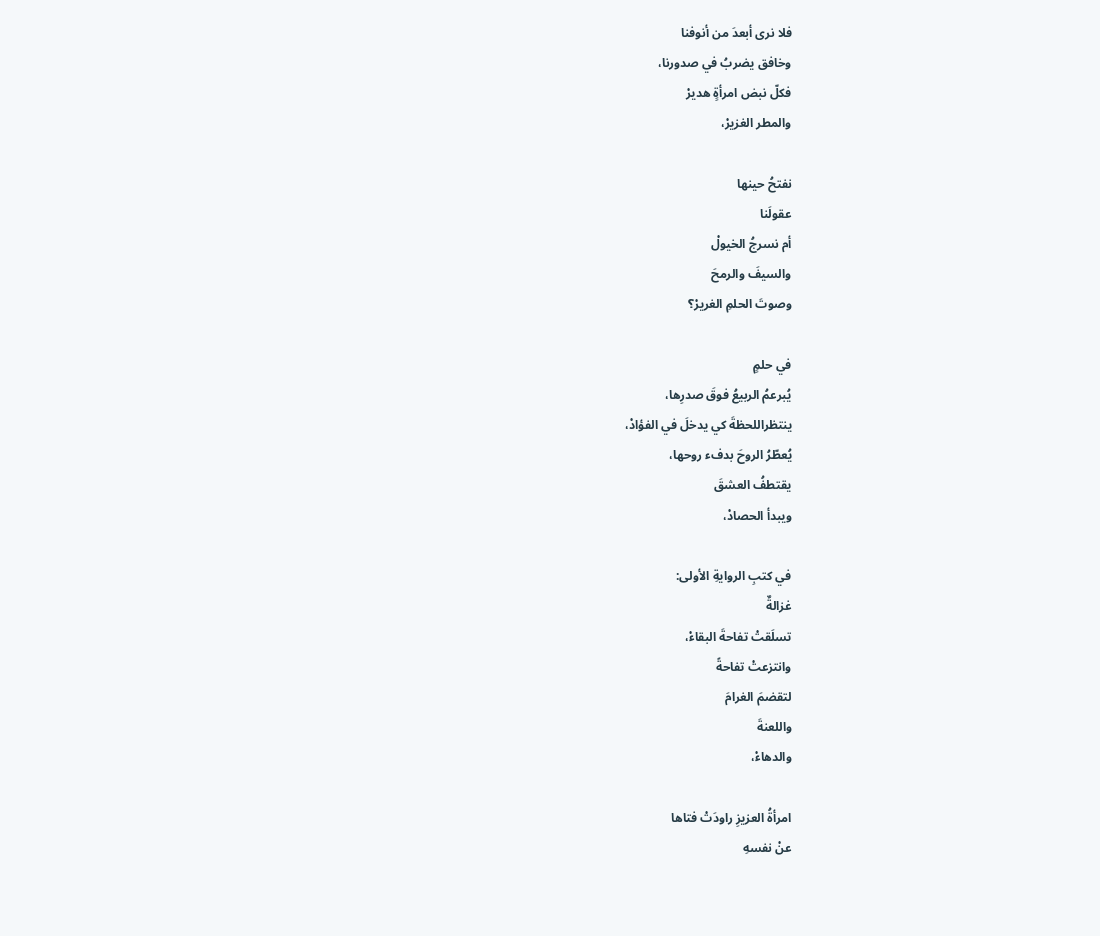فلا نرى أبعدَ من أنوفنا
وخافق يضربُ في صدورنا،
فكلّ نبض امرأةٍ هديرْ
والمطر الغزيرْ،

نفتحُ حينها
عقولَنا
أم نسرجُ الخيولْ
والسيفَ والرمحَ
وصوتَ الحلمِ الغريرْ؟

في حلمٍ
يُبرعمُ الربيعُ فوقَ صدرِها،
ينتظراللحظةَ كي يدخلَ في الفؤادْ،
يُعطّرُ الروحَ بدفء روحها،
يقتطفُ العشقَ
ويبدأ الحصادْ،

في كتبِ الروايةِ الأولى:
غزالةٌ
تسلَقتْ تفاحةَ البقاءْ،
وانتزعتْ تفاحةً
لتقضمَ الغرامَ
واللعنةَ
والدهاءْ،

امرأةُ العزيزِ راودَتْ فتاها
عنْ نفسهِ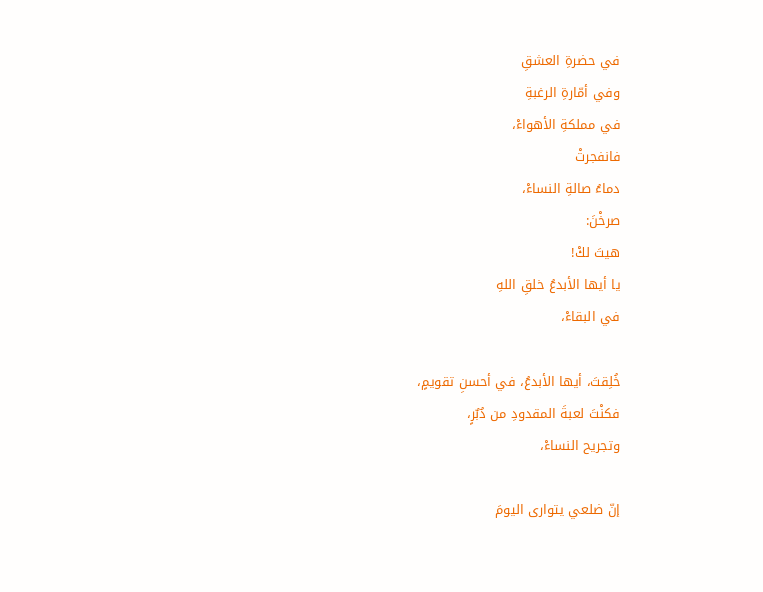في حضرةِ العشقِ
وفي أمّارةِ الرغبةِ
في مملكةِ الأهواءْ،
فانفجرتْ
دماءُ صالةِ النساءْ،
صرخْنَ:
هيتَ لكْ!
يا أيها الأبدعُ خلقِ اللهِ
في البقاءْ،

خُلِقتَ، أيها الأبدعُ، في أحسنِ تقويمٍ،
فكنْتَ لعبةَ المقدودِ من دُبٌرٍ،
وتجريح النساءْ،

إنّ ضلعي يتوارى اليومَ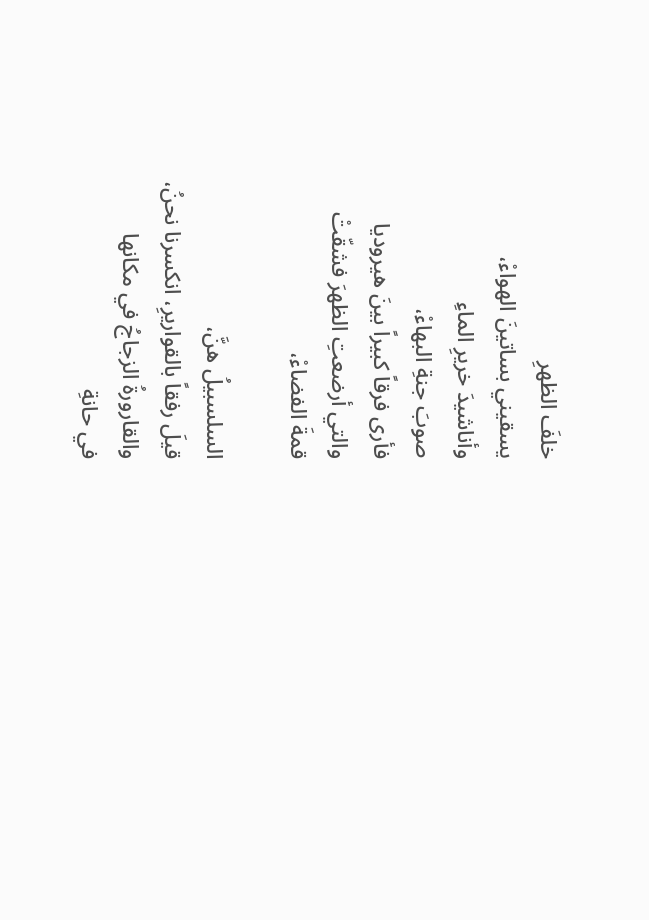خلفَ الظهرِ
يسقيني بساتينَ الهواءْ،
وأناشيدَ خريرِ الماءِ
صوبَ جنةِ البهاءْ،
فأرى فرقاً كبيراً بينَ هيروديا
والتي أرضعتِ الظهرَ فشقّتْ
قمةَ الفضاءْ،

السلسبيلُ هنَّ،
قيلَ رفقاً بالقواريرِ، انكسرنا نحنُ،
والقارورةُ الزجاجُ في مكانها
في حانةِ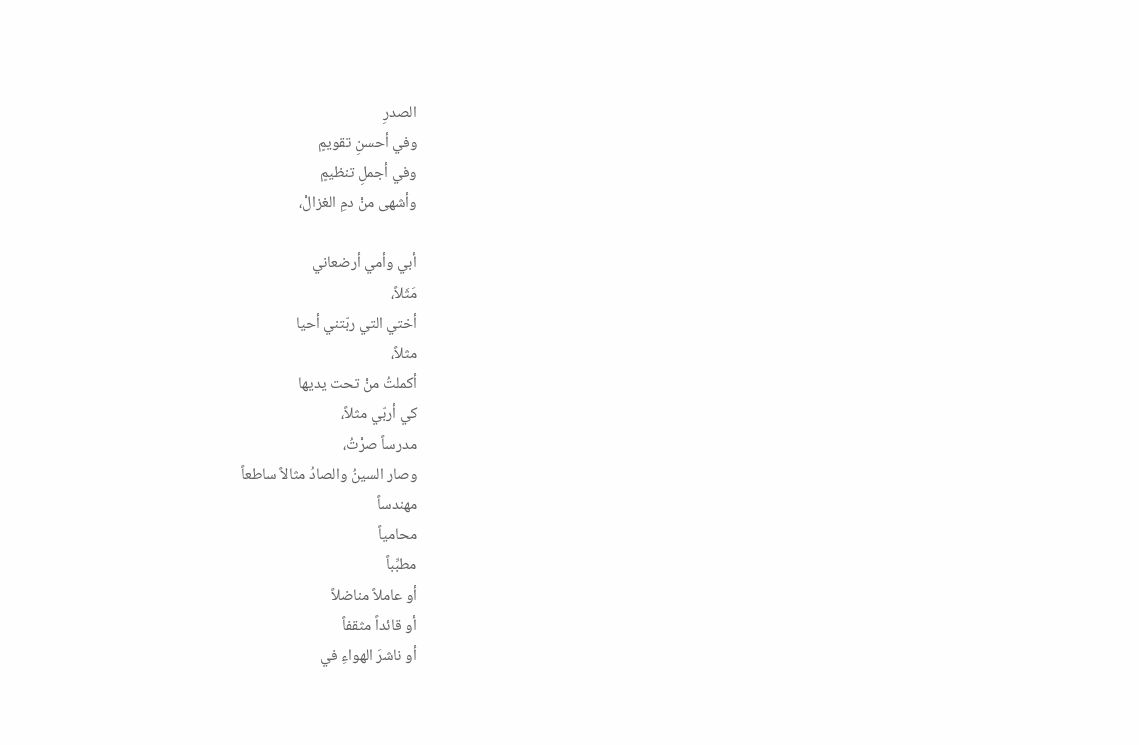الصدرِ
وفي أحسنِ تقويمٍ
وفي أجملِ تنظيمٍ
وأشهى منْ دمِ الغزالْ،

أبي وأمي أرضعاني
مَثَلاً،
أختي التي ربّتني أحيا
مثلاً،
أكملتُ منْ تحت يديها
كي أربّي مثلاً،
مدرساً صرْتُ،
وصار السينُ والصادُ مثالاً ساطعاً
مهندساً
محامياً
مطبِّباً
أو عاملاً مناضلاً
أو قائداً مثقفاً
أو ناشرَ الهواءِ في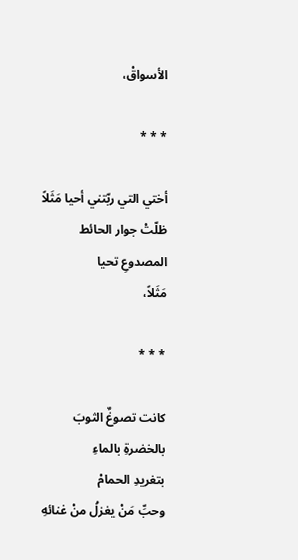الأسواقْ،

* * *

أختي التي ربّتني أحيا مَثَلاً
ظلّتْ جوار الحائط المصدوعِ تحيا
مَثَلاً،

* * *

كانت تصوغٌ الثوبَ بالخضرةِ بالماءِ
بتغريدِ الحمامْ
وحبِّ مَنْ يغزلُ منْ غنائهِ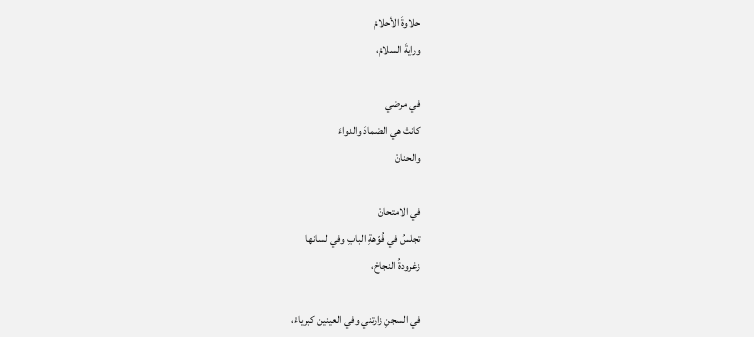حلاوةَ الأحلامْ
ورايةَ السلامْ،

في مرضي
كانتْ هي الضمادَ والدواءَ
والحنانْ

في الامتحانْ
تجلسُ في فُوّهةِ البابِ وفي لسانها
زغرودةُ النجاحْ،

في السجنِ زارتني وفي العينين كبرياءْ،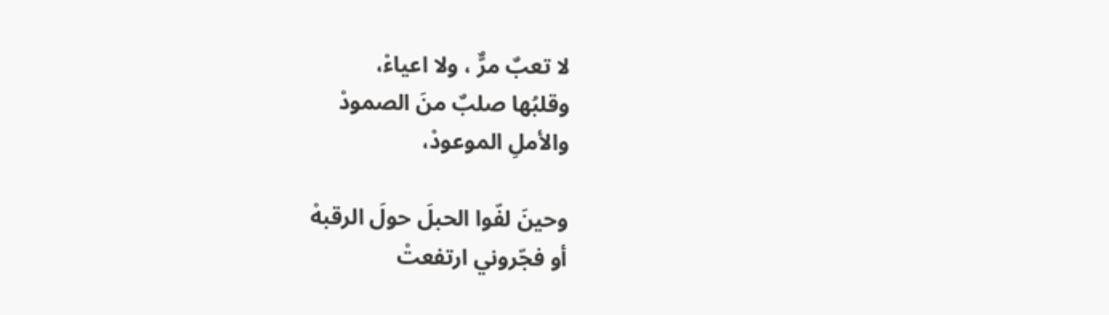لا تعبٌ مرٌّ ، ولا اعياءْ،
وقلبُها صلبٌ منَ الصمودْ
والأملِ الموعودْ،

وحينَ لفّوا الحبلَ حولَ الرقبهْ
أو فجّروني ارتفعتْ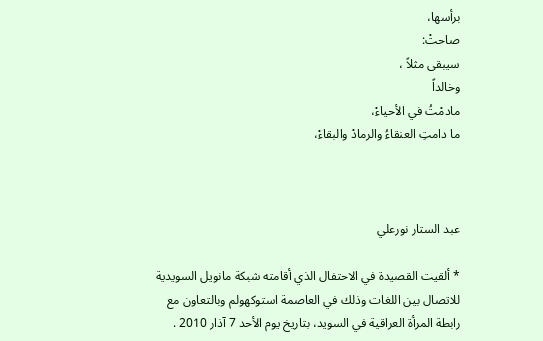برأسها،
صاحتْ:
سيبقى مثلاً ،
وخالداً
مادمْتُ في الأحياءْ،
ما دامتِ العنقاءُ والرمادْ والبقاءْ،



عبد الستار نورعلي

* ألقيت القصيدة في الاحتفال الذي أقامته شبكة مانويل السويدية للاتصال بين اللغات وذلك في العاصمة استوكهولم وبالتعاون مع رابطة المرأة العراقية في السويد، بتاريخ يوم الأحد 7 آذار 2010 .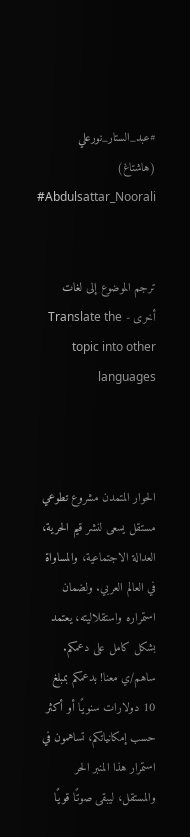#عبد_الستار_نورعلي (هاشتاغ)       Abdulsattar_Noorali#


ترجم الموضوع إلى لغات أخرى - Translate the topic into other languages



الحوار المتمدن مشروع تطوعي مستقل يسعى لنشر قيم الحرية، العدالة الاجتماعية، والمساواة في العالم العربي. ولضمان استمراره واستقلاليته، يعتمد بشكل كامل على دعمكم. ساهم/ي معنا! بدعمكم بمبلغ 10 دولارات سنويًا أو أكثر حسب إمكانياتكم، تساهمون في استمرار هذا المنبر الحر والمستقل، ليبقى صوتًا قويًا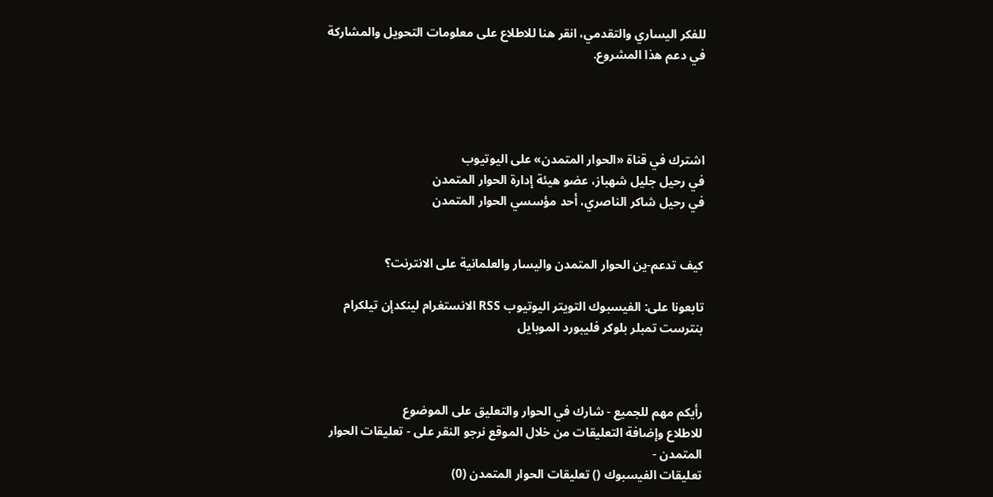للفكر اليساري والتقدمي، انقر هنا للاطلاع على معلومات التحويل والمشاركة في دعم هذا المشروع.




اشترك في قناة «الحوار المتمدن» على اليوتيوب
في رحيل جليل شهباز، عضو هيئة إدارة الحوار المتمدن
في رحيل شاكر الناصري، أحد مؤسسي الحوار المتمدن


كيف تدعم-ين الحوار المتمدن واليسار والعلمانية على الانترنت؟

تابعونا على: الفيسبوك التويتر اليوتيوب RSS الانستغرام لينكدإن تيلكرام بنترست تمبلر بلوكر فليبورد الموبايل



رأيكم مهم للجميع - شارك في الحوار والتعليق على الموضوع
للاطلاع وإضافة التعليقات من خلال الموقع نرجو النقر على - تعليقات الحوار المتمدن -
تعليقات الفيسبوك () تعليقات الحوار المتمدن (0)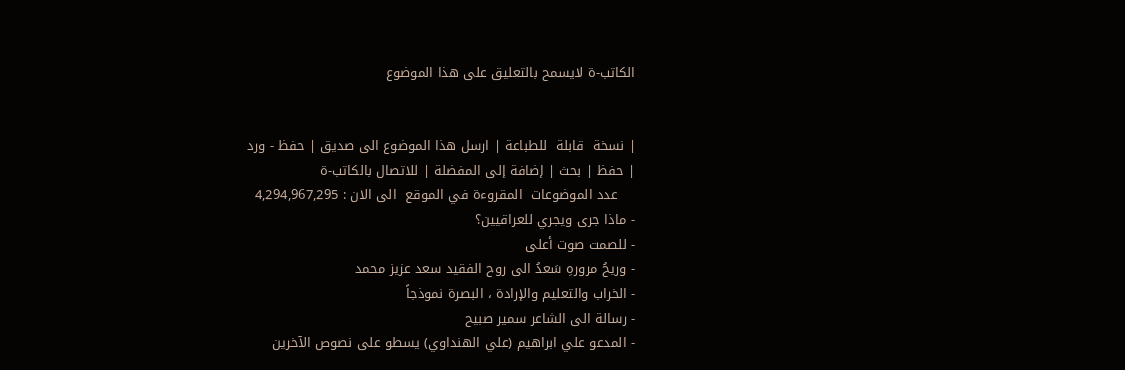الكاتب-ة لايسمح بالتعليق على هذا الموضوع


| نسخة  قابلة  للطباعة | ارسل هذا الموضوع الى صديق | حفظ - ورد
| حفظ | بحث | إضافة إلى المفضلة | للاتصال بالكاتب-ة
    عدد الموضوعات  المقروءة في الموقع  الى الان : 4,294,967,295
- ماذا جرى ويجري للعراقيين؟
- للصمت صوت أعلى
- وريحُ مرورهِ سَعدُ الى روح الفقيد سعد عزيز محمد
- الخراب والتعليم والإرادة ، البصرة نموذجاً
- رسالة الى الشاعر سمير صبيح
- المدعو علي ابراهيم (علي الهنداوي) يسطو على نصوص الآخرين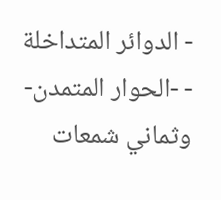- الدوائر المتداخلة
- -الحوار المتمدن- وثماني شمعات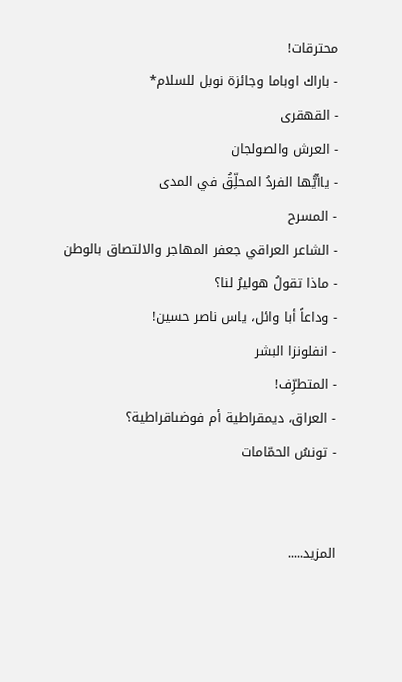محترقات!
- باراك اوباما وجائزة نوبل للسلام*
- القهقرى
- العرش والصولجان
- ياأيُّها الفردُ المحلِّقُ في المدى
- المسرح
- الشاعر العراقي جعفر المهاجر والالتصاق بالوطن
- ماذا تقولُ هوليرُ لنا؟
- وداعاً أبا وائل، ياس ناصر حسين!
- انفلونزا البشر
- المتطرِّف!
- العراق، ديمقراطية أم فوضىاقراطية؟
- تونسُ الحمّامات


المزيد.....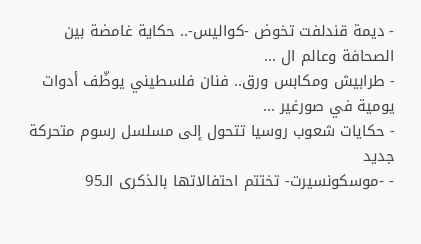- ديمة قندلفت تخوض -كواليس-.. حكاية غامضة بين الصحافة وعالم ال ...
- طرابيش ومكابس ورق.. فنان فلسطيني يوظّف أدوات يومية في صورغير ...
- حكايات شعوب روسيا تتحول إلى مسلسل رسوم متحركة جديد
- -موسكونسيرت- تختتم احتفالاتها بالذكرى الـ95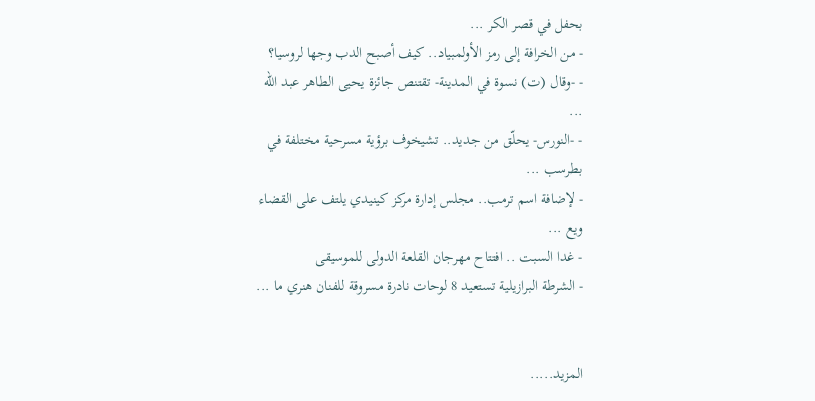بحفل في قصر الكر ...
- من الخرافة إلى رمز الأولمبياد.. كيف أصبح الدب وجها لروسيا؟
- -وقال (ت) نسوة في المدينة- تقتنص جائزة يحيى الطاهر عبد الله ...
- -النورس- يحلّق من جديد.. تشيخوف برؤية مسرحية مختلفة في بطرسب ...
- لإضافة اسم ترمب.. مجلس إدارة مركز كينيدي يلتف على القضاء ويع ...
- غدا السبت .. افتتاح مهرجان القلعة الدولى للموسيقى
- الشرطة البرازيلية تستعيد 8 لوحات نادرة مسروقة للفنان هنري ما ...


المزيد.....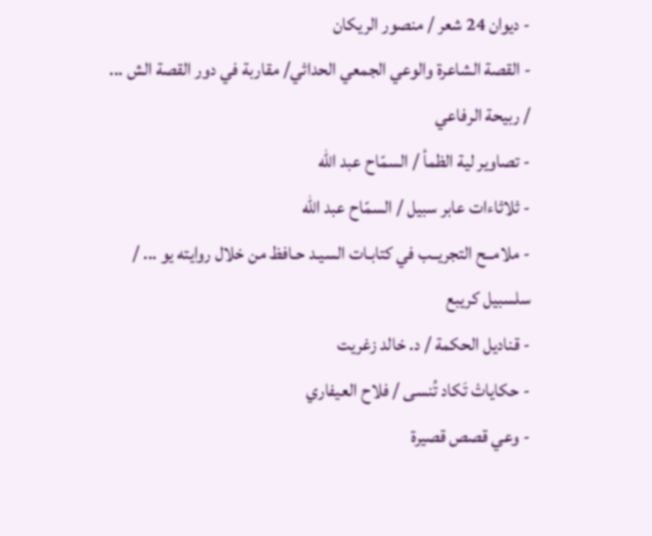- ديوان 24 شعر / منصور الريكان
- القصة الشاعرة والوعي الجمعي الحداثي/ مقاربة في دور القصة الش ... / ربيحة الرفاعي
- تصاوير لية الظمأ / السمّاح عبد الله
- ثلاثاءات عابر سبيل / السمّاح عبد الله
- ملامــح التجريــب في كتابـات السيـد حـافظ من خلال روايته يو ... / سلسبيل كريبع
- قناديل الحكمة / د. خالد زغريت
- حكاياتْ تَكاد تُنسى / فلاح العيفاري
- وعي قصص قصيرة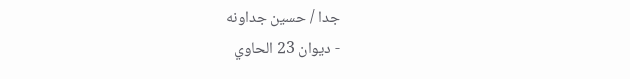جدا / حسين جداونه
- ديوان 23 الحاوي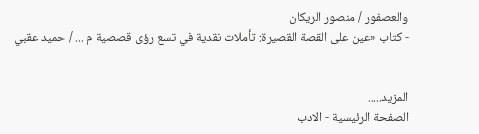والعصفور / منصور الريكان
- كتاب «عين على القصة القصيرة: تأملات نقدية في تسع رؤى قصصية م ... / حميد عقبي


المزيد.....
الصفحة الرئيسية - الادب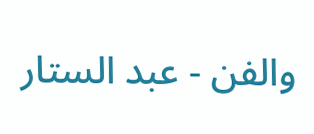والفن - عبد الستار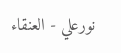نورعلي - العنقاء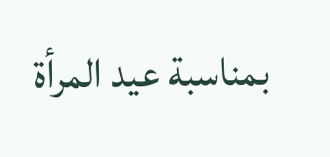بمناسبة عيد المرأة